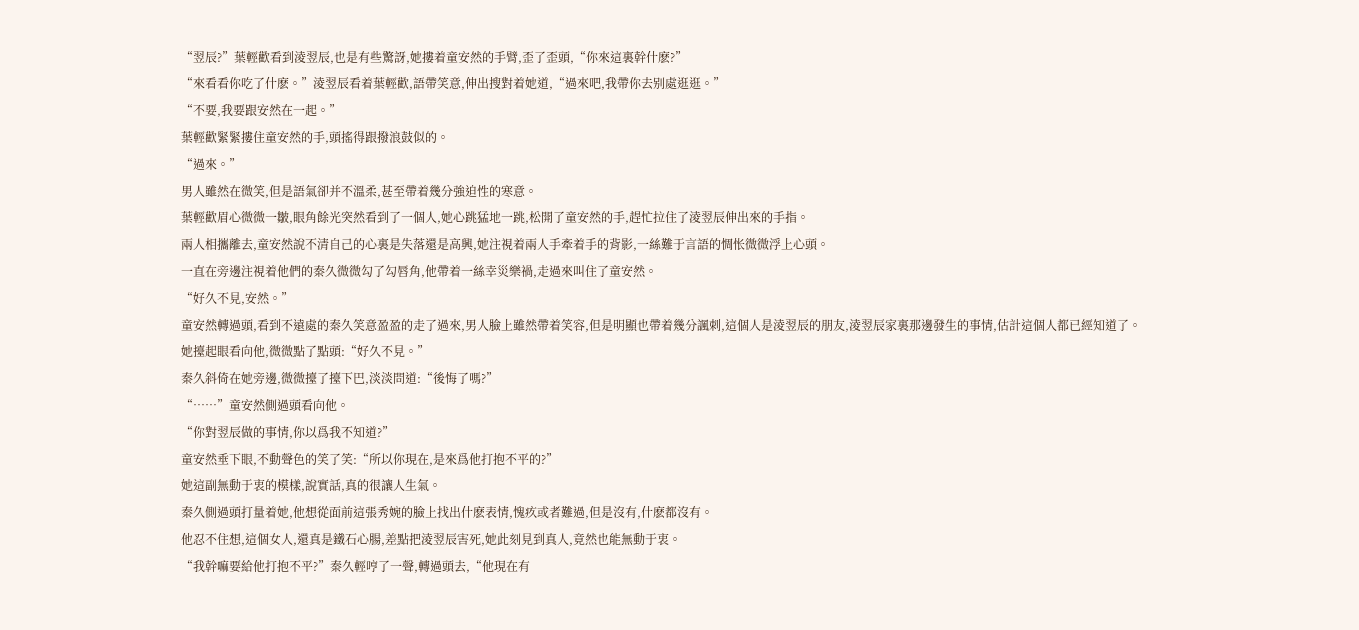“翌辰?”葉輕歡看到淩翌辰,也是有些驚訝,她摟着童安然的手臂,歪了歪頭,“你來這裏幹什麽?”
“來看看你吃了什麽。”淩翌辰看着葉輕歡,語帶笑意,伸出搜對着她道,“過來吧,我帶你去别處逛逛。”
“不要,我要跟安然在一起。”
葉輕歡緊緊摟住童安然的手,頭搖得跟撥浪鼓似的。
“過來。”
男人雖然在微笑,但是語氣卻并不溫柔,甚至帶着幾分強迫性的寒意。
葉輕歡眉心微微一皺,眼角餘光突然看到了一個人,她心跳猛地一跳,松開了童安然的手,趕忙拉住了淩翌辰伸出來的手指。
兩人相攜離去,童安然說不清自己的心裏是失落還是高興,她注視着兩人手牽着手的背影,一絲難于言語的惆怅微微浮上心頭。
一直在旁邊注視着他們的秦久微微勾了勾唇角,他帶着一絲幸災樂禍,走過來叫住了童安然。
“好久不見,安然。”
童安然轉過頭,看到不遠處的秦久笑意盈盈的走了過來,男人臉上雖然帶着笑容,但是明顯也帶着幾分諷刺,這個人是淩翌辰的朋友,淩翌辰家裏那邊發生的事情,估計這個人都已經知道了。
她擡起眼看向他,微微點了點頭:“好久不見。”
秦久斜倚在她旁邊,微微擡了擡下巴,淡淡問道:“後悔了嗎?”
“……”童安然側過頭看向他。
“你對翌辰做的事情,你以爲我不知道?”
童安然垂下眼,不動聲色的笑了笑:“所以你現在,是來爲他打抱不平的?”
她這副無動于衷的模樣,說實話,真的很讓人生氣。
秦久側過頭打量着她,他想從面前這張秀婉的臉上找出什麽表情,愧疚或者難過,但是沒有,什麽都沒有。
他忍不住想,這個女人,還真是鐵石心腸,差點把淩翌辰害死,她此刻見到真人,竟然也能無動于衷。
“我幹嘛要給他打抱不平?”秦久輕哼了一聲,轉過頭去,“他現在有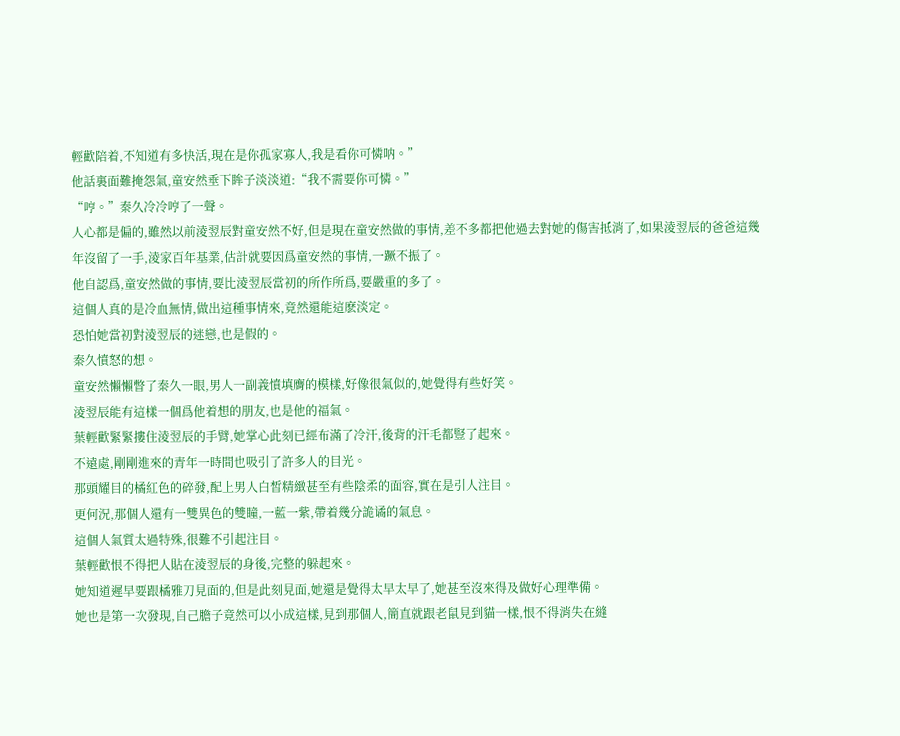輕歡陪着,不知道有多快活,現在是你孤家寡人,我是看你可憐呐。”
他話裏面難掩怨氣,童安然垂下眸子淡淡道:“我不需要你可憐。”
“哼。”秦久冷冷哼了一聲。
人心都是偏的,雖然以前淩翌辰對童安然不好,但是現在童安然做的事情,差不多都把他過去對她的傷害抵消了,如果淩翌辰的爸爸這幾年沒留了一手,淩家百年基業,估計就要因爲童安然的事情,一蹶不振了。
他自認爲,童安然做的事情,要比淩翌辰當初的所作所爲,要嚴重的多了。
這個人真的是冷血無情,做出這種事情來,竟然還能這麽淡定。
恐怕她當初對淩翌辰的迷戀,也是假的。
秦久憤怒的想。
童安然懶懶瞥了秦久一眼,男人一副義憤填膺的模樣,好像很氣似的,她覺得有些好笑。
淩翌辰能有這樣一個爲他着想的朋友,也是他的福氣。
葉輕歡緊緊摟住淩翌辰的手臂,她掌心此刻已經布滿了冷汗,後背的汗毛都豎了起來。
不遠處,剛剛進來的青年一時間也吸引了許多人的目光。
那頭耀目的橘紅色的碎發,配上男人白皙精緻甚至有些陰柔的面容,實在是引人注目。
更何況,那個人還有一雙異色的雙瞳,一藍一紫,帶着幾分詭谲的氣息。
這個人氣質太過特殊,很難不引起注目。
葉輕歡恨不得把人貼在淩翌辰的身後,完整的躲起來。
她知道遲早要跟橘雅刀見面的,但是此刻見面,她還是覺得太早太早了,她甚至沒來得及做好心理準備。
她也是第一次發現,自己膽子竟然可以小成這樣,見到那個人,簡直就跟老鼠見到貓一樣,恨不得消失在縫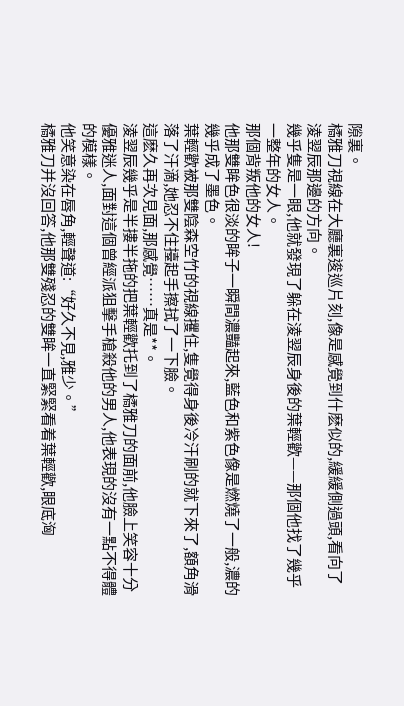隙裏。
橘雅刀視線在大廳裏逡巡片刻,像是感覺到什麽似的,緩緩側過頭,看向了淩翌辰那邊的方向。
幾乎隻是一眼,他就發現了躲在淩翌辰身後的葉輕歡——那個他找了幾乎一整年的女人。
那個背叛他的女人!
他那雙眸色很淡的眸子一瞬間濃豔起來,藍色和紫色像是燃燒了一般,濃的幾乎成了墨色。
葉輕歡被那雙陰森空竹的視線攫住,隻覺得身後冷汗刷的就下來了,額角滑落了汗滴,她忍不住擡起手擦拭了一下臉。
這麽久再次見面,那感覺……真是**。
淩翌辰幾乎是半摟半拖的把葉輕歡托到了橘雅刀的面前,他臉上笑容十分優雅迷人,面對這個曾經派狙擊手槍殺他的男人,他表現的沒有一點不得體的模樣。
他笑意染在唇角,輕聲道:“好久不見,雅少。”
橘雅刀并沒回答,他那雙殘忍的雙眸一直緊緊看着葉輕歡,眼底洶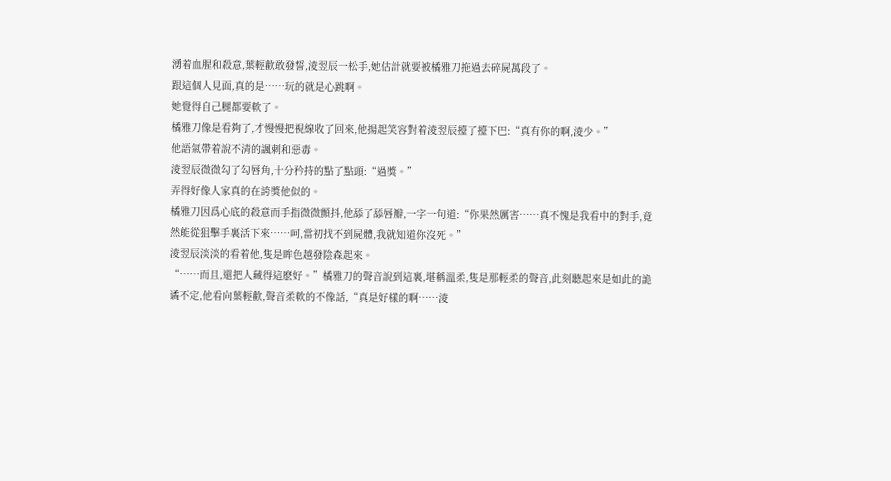湧着血腥和殺意,葉輕歡敢發誓,淩翌辰一松手,她估計就要被橘雅刀拖過去碎屍萬段了。
跟這個人見面,真的是……玩的就是心跳啊。
她覺得自己腿都要軟了。
橘雅刀像是看夠了,才慢慢把視線收了回來,他揚起笑容對着淩翌辰擡了擡下巴:“真有你的啊,淩少。”
他語氣帶着說不清的諷刺和惡毒。
淩翌辰微微勾了勾唇角,十分矜持的點了點頭:“過獎。”
弄得好像人家真的在誇獎他似的。
橘雅刀因爲心底的殺意而手指微微顫抖,他舔了舔唇瓣,一字一句道:“你果然厲害……真不愧是我看中的對手,竟然能從狙擊手裏活下來……呵,當初找不到屍體,我就知道你沒死。”
淩翌辰淡淡的看着他,隻是眸色越發陰森起來。
“……而且,還把人藏得這麽好。”橘雅刀的聲音說到這裏,堪稱溫柔,隻是那輕柔的聲音,此刻聽起來是如此的詭谲不定,他看向葉輕歡,聲音柔軟的不像話,“真是好樣的啊……淩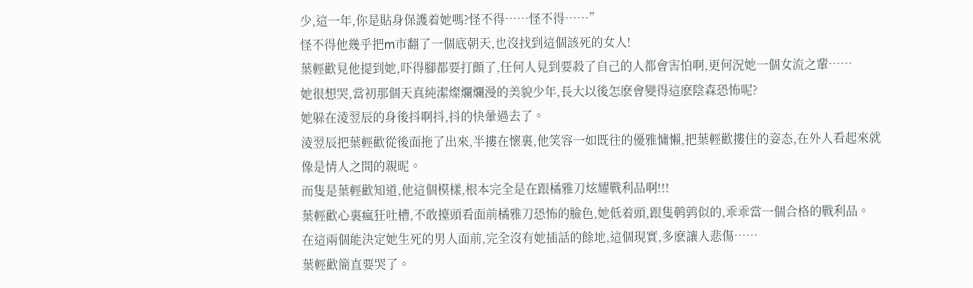少,這一年,你是貼身保護着她嗎?怪不得……怪不得……”
怪不得他幾乎把m市翻了一個底朝天,也沒找到這個該死的女人!
葉輕歡見他提到她,吓得腳都要打顫了,任何人見到要殺了自己的人都會害怕啊,更何況她一個女流之輩……
她很想哭,當初那個天真純潔燦爛爛漫的美貌少年,長大以後怎麽會變得這麽陰森恐怖呢?
她躲在淩翌辰的身後抖啊抖,抖的快暈過去了。
淩翌辰把葉輕歡從後面拖了出來,半摟在懷裏,他笑容一如既往的優雅慵懶,把葉輕歡摟住的姿态,在外人看起來就像是情人之間的親昵。
而隻是葉輕歡知道,他這個模樣,根本完全是在跟橘雅刀炫耀戰利品啊!!!
葉輕歡心裏瘋狂吐槽,不敢擡頭看面前橘雅刀恐怖的臉色,她低着頭,跟隻鹌鹑似的,乖乖當一個合格的戰利品。
在這兩個能決定她生死的男人面前,完全沒有她插話的餘地,這個現實,多麽讓人悲傷……
葉輕歡簡直要哭了。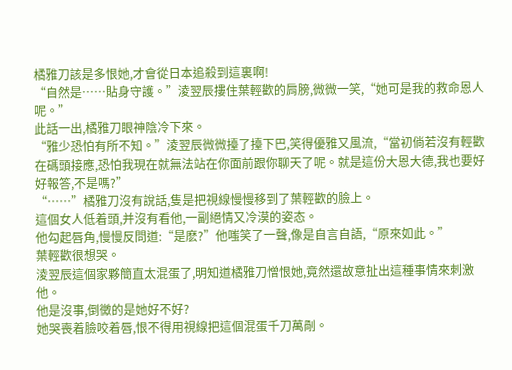橘雅刀該是多恨她,才會從日本追殺到這裏啊!
“自然是……貼身守護。”淩翌辰摟住葉輕歡的肩膀,微微一笑,“她可是我的救命恩人呢。”
此話一出,橘雅刀眼神陰冷下來。
“雅少恐怕有所不知。”淩翌辰微微擡了擡下巴,笑得優雅又風流,“當初倘若沒有輕歡在碼頭接應,恐怕我現在就無法站在你面前跟你聊天了呢。就是這份大恩大德,我也要好好報答,不是嗎?”
“……”橘雅刀沒有說話,隻是把視線慢慢移到了葉輕歡的臉上。
這個女人低着頭,并沒有看他,一副絕情又冷漠的姿态。
他勾起唇角,慢慢反問道:“是麽?”他嗤笑了一聲,像是自言自語,“原來如此。”
葉輕歡很想哭。
淩翌辰這個家夥簡直太混蛋了,明知道橘雅刀憎恨她,竟然還故意扯出這種事情來刺激他。
他是沒事,倒黴的是她好不好?
她哭喪着臉咬着唇,恨不得用視線把這個混蛋千刀萬剮。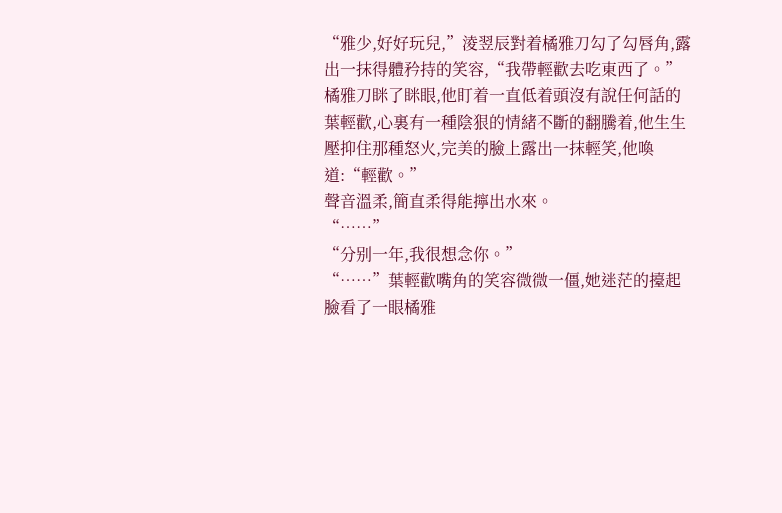“雅少,好好玩兒,”淩翌辰對着橘雅刀勾了勾唇角,露出一抹得體矜持的笑容,“我帶輕歡去吃東西了。”
橘雅刀眯了眯眼,他盯着一直低着頭沒有說任何話的葉輕歡,心裏有一種陰狠的情緒不斷的翻騰着,他生生壓抑住那種怒火,完美的臉上露出一抹輕笑,他喚道:“輕歡。”
聲音溫柔,簡直柔得能擰出水來。
“……”
“分别一年,我很想念你。”
“……”葉輕歡嘴角的笑容微微一僵,她迷茫的擡起臉看了一眼橘雅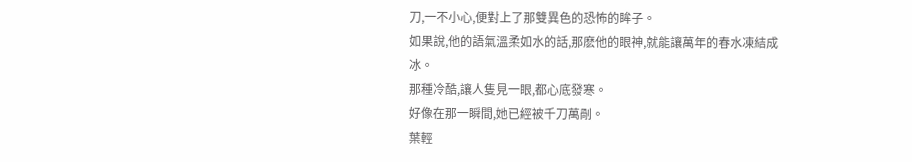刀,一不小心,便對上了那雙異色的恐怖的眸子。
如果說,他的語氣溫柔如水的話,那麽他的眼神,就能讓萬年的春水凍結成冰。
那種冷酷,讓人隻見一眼,都心底發寒。
好像在那一瞬間,她已經被千刀萬剮。
葉輕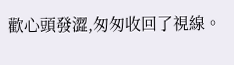歡心頭發澀,匆匆收回了視線。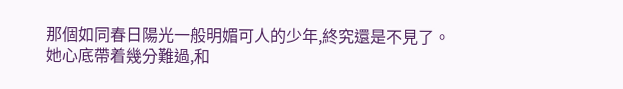那個如同春日陽光一般明媚可人的少年,終究還是不見了。
她心底帶着幾分難過,和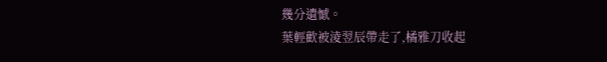幾分遺憾。
葉輕歡被淩翌辰帶走了,橘雅刀收起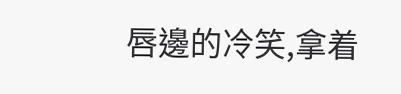唇邊的冷笑,拿着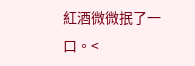紅酒微微抿了一口。<